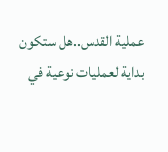عملية القدس..هل ستكون بداية لعمليات نوعية في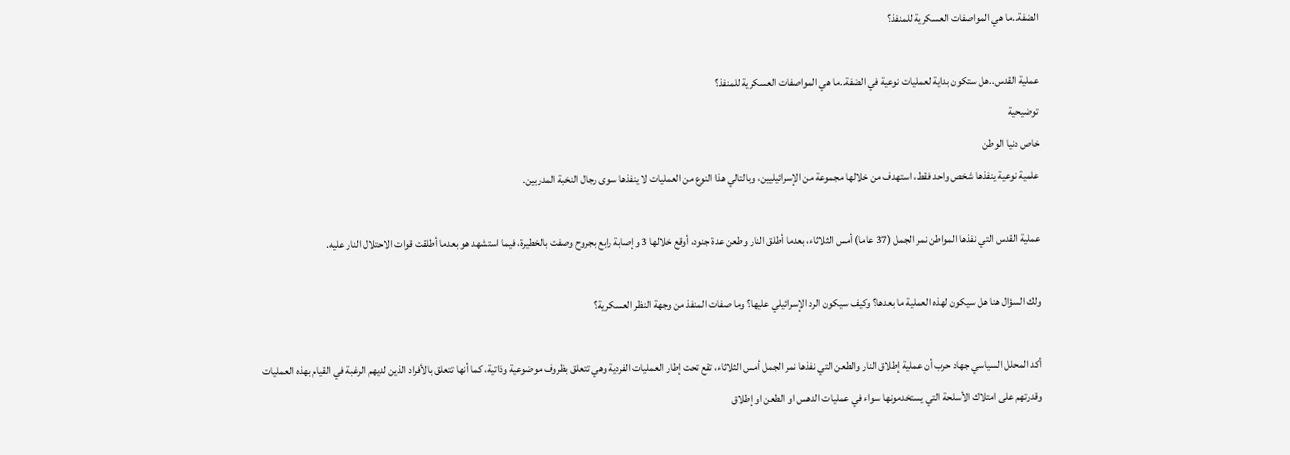الضفة..ما هي المواصفات العسكرية للمنفذ؟

عملية القدس..هل ستكون بداية لعمليات نوعية في الضفة..ما هي المواصفات العسكرية للمنفذ؟
توضيحية
خاص دنيا الوطن
علمية نوعية ينفذها شخص واحد فقط، استهدف من خلالها مجموعة من الإسرائيليين، وبالتالي هذا النوع من العمليات لا ينفذها سوى رجال النخبة المدربين.

عملية القدس التي نفذها المواطن نمر الجمل (37 عاما) أمس الثلاثاء، بعدما أطلق النار وطعن عدة جنود، أوقع خلالها 3 وإصابة رابع بجروح وصفت بالخطيرة، فيما استشهد هو بعدما أطلقت قوات الاحتلال النار عليه.

ولك السؤال هنا هل سيكون لهذه العملية ما بعدها؟ وكيف سيكون الرد الإسرائيلي عليها؟ وما صفات المنفذ من وجهة النظر العسكرية؟

أكد المحلل السياسي جهاد حرب أن عملية إطلاق النار والطعن التي نفذها نمر الجمل أمس الثلاثاء، تقع تحت إطار العمليات الفردية وهي تتعلق بظروف موضوعية وذاتية، كما أنها تتعلق بالأفراد الذين لديهم الرغبة في القيام بهذه العمليات وقدرتهم على امتلاك الأسلحة التي يستخدمونها سواء في عمليات الدهس او الطعن او إطلاق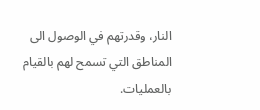النار، وقدرتهم في الوصول الى المناطق التي تسمح لهم بالقيام بالعمليات.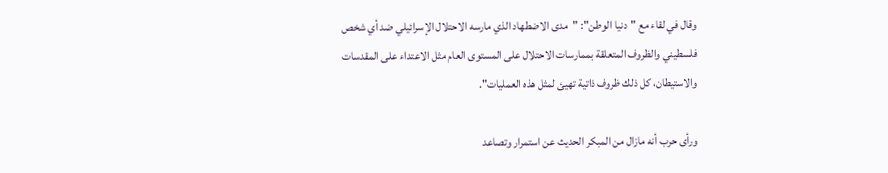وقال في لقاء مع "دنيا الوطن": "مدى الاضطهاد الذي مارسه الاحتلال الإسرائيلي ضد أي شخص فلسطيني والظروف المتعلقة بممارسات الاحتلال على المستوى العام مثل الاعتداء على المقدسات والاستيطان، كل ذلك ظروف ذاتية تهيئ لمثل هذه العمليات".

ورأى حرب أنه مازال من المبكر الحديث عن استمرار وتصاعد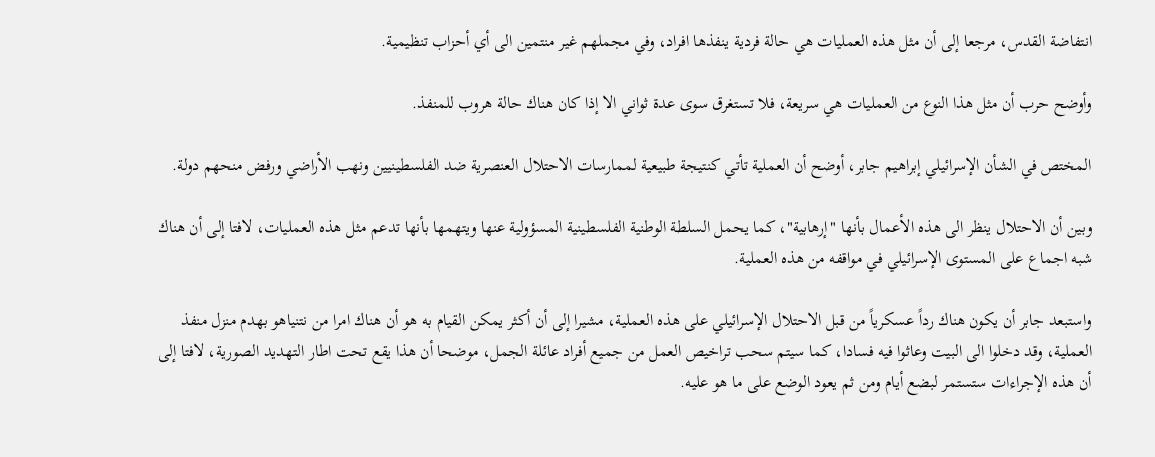انتفاضة القدس، مرجعا إلى أن مثل هذه العمليات هي حالة فردية ينفذها افراد، وفي مجملهم غير منتمين الى أي أحزاب تنظيمية.

وأوضح حرب أن مثل هذا النوع من العمليات هي سريعة، فلا تستغرق سوى عدة ثواني الا إذا كان هناك حالة هروب للمنفذ.

المختص في الشأن الإسرائيلي إبراهيم جابر، أوضح أن العملية تأتي كنتيجة طبيعية لممارسات الاحتلال العنصرية ضد الفلسطينيين ونهب الأراضي ورفض منحهم دولة.

وبين أن الاحتلال ينظر الى هذه الأعمال بأنها "إرهابية"، كما يحمل السلطة الوطنية الفلسطينية المسؤولية عنها ويتهمها بأنها تدعم مثل هذه العمليات، لافتا إلى أن هناك شبه اجماع على المستوى الإسرائيلي في مواقفه من هذه العملية.

واستبعد جابر أن يكون هناك رداً عسكرياً من قبل الاحتلال الإسرائيلي على هذه العملية، مشيرا إلى أن أكثر يمكن القيام به هو أن هناك امرا من نتنياهو بهدم منزل منفذ العملية، وقد دخلوا الى البيت وعاثوا فيه فسادا، كما سيتم سحب تراخيص العمل من جميع أفراد عائلة الجمل، موضحا أن هذا يقع تحت اطار التهديد الصورية، لافتا إلى أن هذه الإجراءات ستستمر لبضع أيام ومن ثم يعود الوضع على ما هو عليه.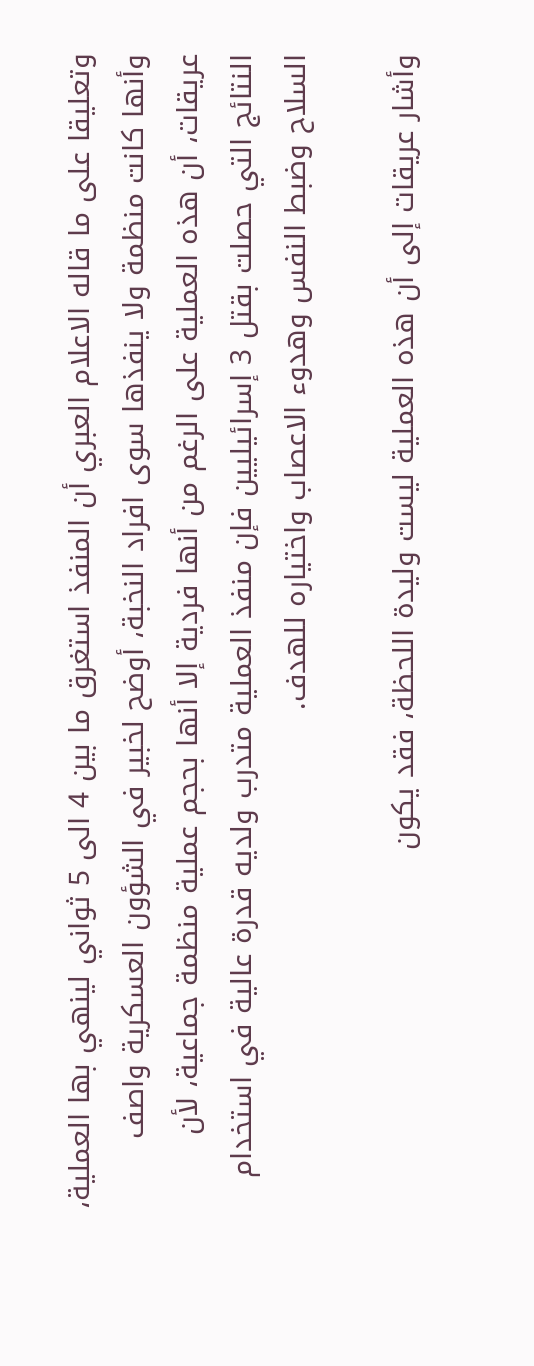وتعليقا على ما قاله الاعلام العبري أن المنفذ استغرق ما بين 4 الى 5 ثواني لينهي بها العملية، وأنها كانت منظمة ولا ينفذها سوى افراد النخبة، أوضح لخبير في الشؤون العسكرية واصف عريقات، أن هذه العملية على الرغم من أنها فردية إلا أنها بحجم عملية منظمة جماعية، لأن النتائج التي حصلت بقتل 3 إسرائيليين فإن منفذ العملية متدرب ولديه قدرة عالية في استخدام السلاح وضبط النفس وهدوء الاعصاب واختياره للهدف.

وأشار عريقات إلى أن هذه العملية ليست وليدة اللحظة، فقد يكون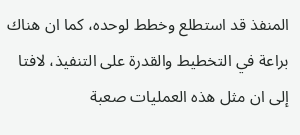المنفذ قد استطلع وخطط لوحده، كما ان هناك براعة في التخطيط والقدرة على التنفيذ، لافتا إلى ان مثل هذه العمليات صعبة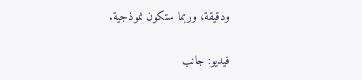ودقيقة، وربما ستكون نموذجية.

فيديو: جانب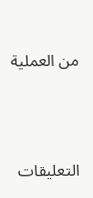من العملية



التعليقات